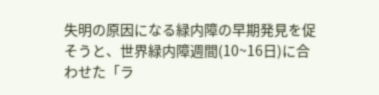失明の原因になる緑内障の早期発見を促そうと、世界緑内障週間(10~16日)に合わせた「ラ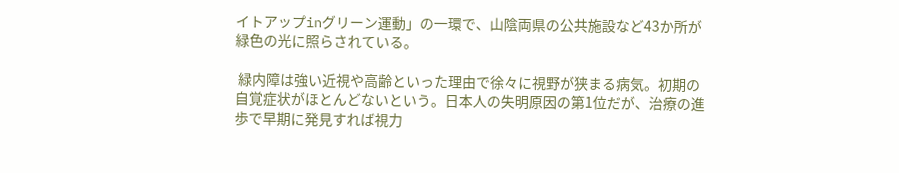イトアップinグリーン運動」の一環で、山陰両県の公共施設など43か所が緑色の光に照らされている。

 緑内障は強い近視や高齢といった理由で徐々に視野が狭まる病気。初期の自覚症状がほとんどないという。日本人の失明原因の第1位だが、治療の進歩で早期に発見すれば視力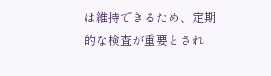は維持できるため、定期的な検査が重要とされ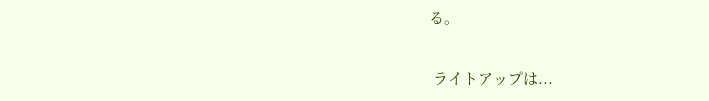る。

 ライトアップは...